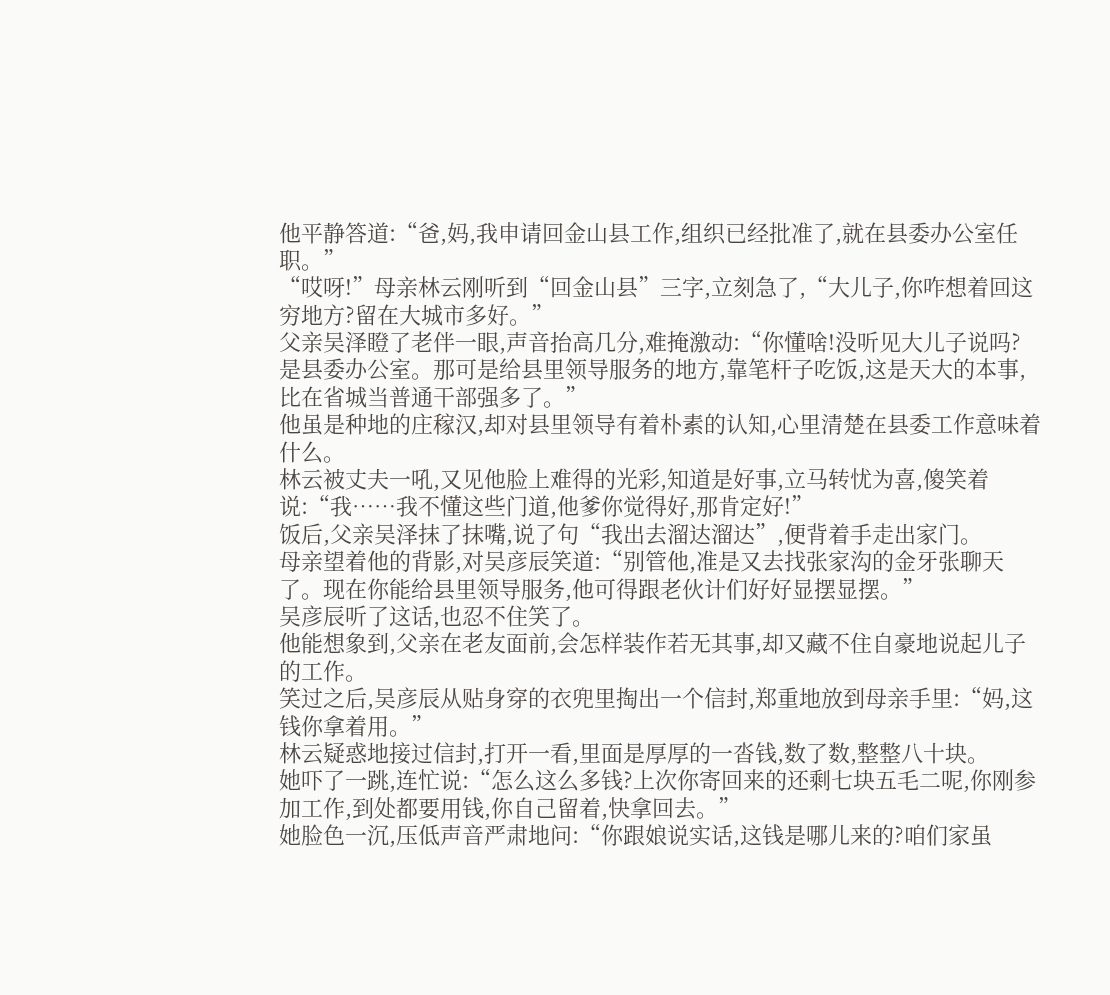他平静答道:“爸,妈,我申请回金山县工作,组织已经批准了,就在县委办公室任职。”
“哎呀!”母亲林云刚听到“回金山县”三字,立刻急了,“大儿子,你咋想着回这穷地方?留在大城市多好。”
父亲吴泽瞪了老伴一眼,声音抬高几分,难掩激动:“你懂啥!没听见大儿子说吗?是县委办公室。那可是给县里领导服务的地方,靠笔杆子吃饭,这是天大的本事,比在省城当普通干部强多了。”
他虽是种地的庄稼汉,却对县里领导有着朴素的认知,心里清楚在县委工作意味着什么。
林云被丈夫一吼,又见他脸上难得的光彩,知道是好事,立马转忧为喜,傻笑着说:“我……我不懂这些门道,他爹你觉得好,那肯定好!”
饭后,父亲吴泽抹了抹嘴,说了句“我出去溜达溜达”,便背着手走出家门。
母亲望着他的背影,对吴彦辰笑道:“别管他,准是又去找张家沟的金牙张聊天了。现在你能给县里领导服务,他可得跟老伙计们好好显摆显摆。”
吴彦辰听了这话,也忍不住笑了。
他能想象到,父亲在老友面前,会怎样装作若无其事,却又藏不住自豪地说起儿子的工作。
笑过之后,吴彦辰从贴身穿的衣兜里掏出一个信封,郑重地放到母亲手里:“妈,这钱你拿着用。”
林云疑惑地接过信封,打开一看,里面是厚厚的一沓钱,数了数,整整八十块。
她吓了一跳,连忙说:“怎么这么多钱?上次你寄回来的还剩七块五毛二呢,你刚参加工作,到处都要用钱,你自己留着,快拿回去。”
她脸色一沉,压低声音严肃地问:“你跟娘说实话,这钱是哪儿来的?咱们家虽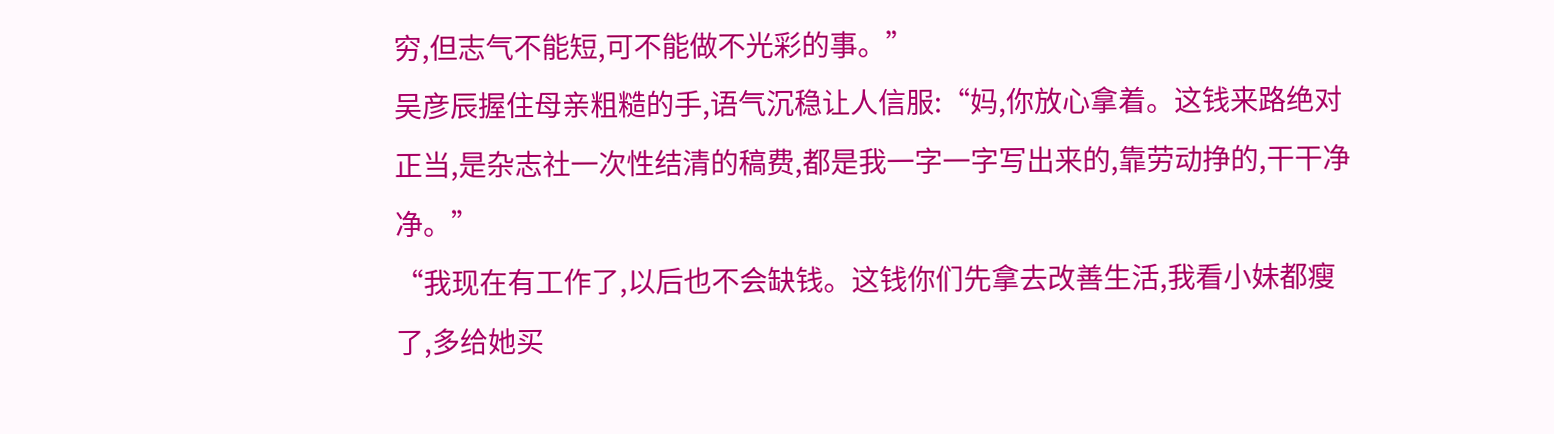穷,但志气不能短,可不能做不光彩的事。”
吴彦辰握住母亲粗糙的手,语气沉稳让人信服:“妈,你放心拿着。这钱来路绝对正当,是杂志社一次性结清的稿费,都是我一字一字写出来的,靠劳动挣的,干干净净。”
“我现在有工作了,以后也不会缺钱。这钱你们先拿去改善生活,我看小妹都瘦了,多给她买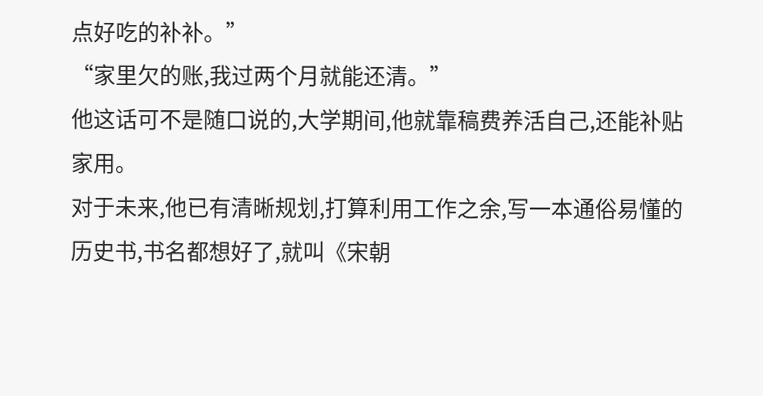点好吃的补补。”
“家里欠的账,我过两个月就能还清。”
他这话可不是随口说的,大学期间,他就靠稿费养活自己,还能补贴家用。
对于未来,他已有清晰规划,打算利用工作之余,写一本通俗易懂的历史书,书名都想好了,就叫《宋朝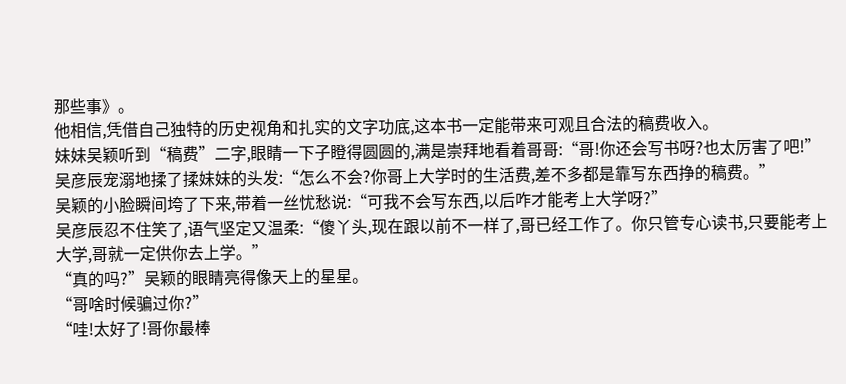那些事》。
他相信,凭借自己独特的历史视角和扎实的文字功底,这本书一定能带来可观且合法的稿费收入。
妹妹吴颖听到“稿费”二字,眼睛一下子瞪得圆圆的,满是崇拜地看着哥哥:“哥!你还会写书呀?也太厉害了吧!”
吴彦辰宠溺地揉了揉妹妹的头发:“怎么不会?你哥上大学时的生活费,差不多都是靠写东西挣的稿费。”
吴颖的小脸瞬间垮了下来,带着一丝忧愁说:“可我不会写东西,以后咋才能考上大学呀?”
吴彦辰忍不住笑了,语气坚定又温柔:“傻丫头,现在跟以前不一样了,哥已经工作了。你只管专心读书,只要能考上大学,哥就一定供你去上学。”
“真的吗?”吴颖的眼睛亮得像天上的星星。
“哥啥时候骗过你?”
“哇!太好了!哥你最棒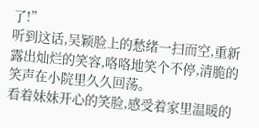了!”
听到这话,吴颖脸上的愁绪一扫而空,重新露出灿烂的笑容,咯咯地笑个不停,清脆的笑声在小院里久久回荡。
看着妹妹开心的笑脸,感受着家里温暖的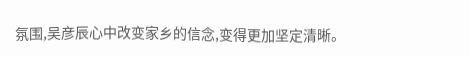氛围,吴彦辰心中改变家乡的信念,变得更加坚定清晰。